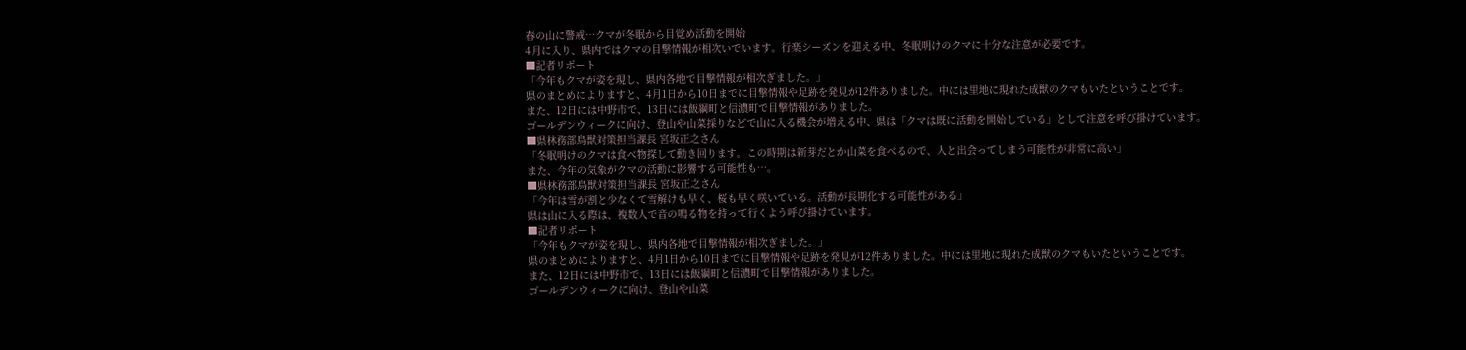春の山に警戒…クマが冬眠から目覚め活動を開始
4月に入り、県内ではクマの目撃情報が相次いでいます。行楽シーズンを迎える中、冬眠明けのクマに十分な注意が必要です。
■記者リポート
「今年もクマが姿を現し、県内各地で目撃情報が相次ぎました。」
県のまとめによりますと、4月1日から10日までに目撃情報や足跡を発見が12件ありました。中には里地に現れた成獣のクマもいたということです。
また、12日には中野市で、13日には飯綱町と信濃町で目撃情報がありました。
ゴールデンウィークに向け、登山や山菜採りなどで山に入る機会が増える中、県は「クマは既に活動を開始している」として注意を呼び掛けています。
■県林務部鳥獣対策担当課長 宮坂正之さん
「冬眠明けのクマは食べ物探して動き回ります。この時期は新芽だとか山菜を食べるので、人と出会ってしまう可能性が非常に高い」
また、今年の気象がクマの活動に影響する可能性も…。
■県林務部鳥獣対策担当課長 宮坂正之さん
「今年は雪が割と少なくて雪解けも早く、桜も早く咲いている。活動が長期化する可能性がある」
県は山に入る際は、複数人で音の鳴る物を持って行くよう呼び掛けています。
■記者リポート
「今年もクマが姿を現し、県内各地で目撃情報が相次ぎました。」
県のまとめによりますと、4月1日から10日までに目撃情報や足跡を発見が12件ありました。中には里地に現れた成獣のクマもいたということです。
また、12日には中野市で、13日には飯綱町と信濃町で目撃情報がありました。
ゴールデンウィークに向け、登山や山菜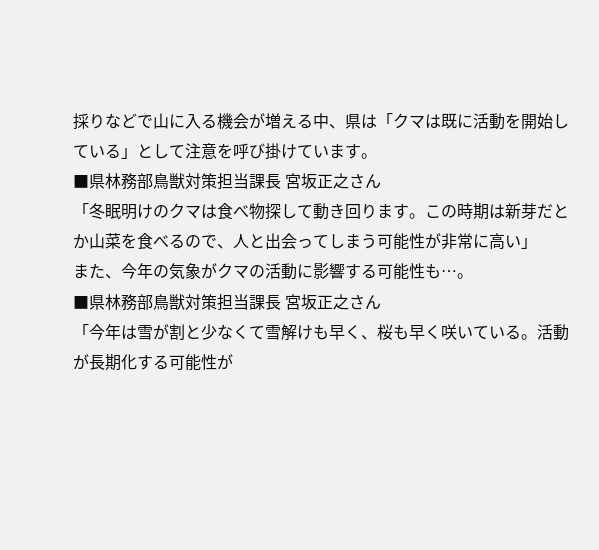採りなどで山に入る機会が増える中、県は「クマは既に活動を開始している」として注意を呼び掛けています。
■県林務部鳥獣対策担当課長 宮坂正之さん
「冬眠明けのクマは食べ物探して動き回ります。この時期は新芽だとか山菜を食べるので、人と出会ってしまう可能性が非常に高い」
また、今年の気象がクマの活動に影響する可能性も…。
■県林務部鳥獣対策担当課長 宮坂正之さん
「今年は雪が割と少なくて雪解けも早く、桜も早く咲いている。活動が長期化する可能性が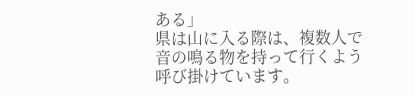ある」
県は山に入る際は、複数人で音の鳴る物を持って行くよう呼び掛けています。